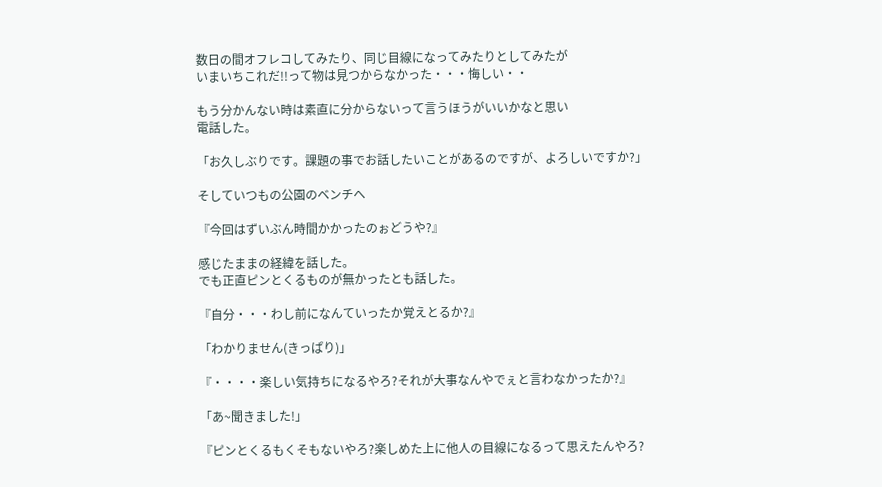数日の間オフレコしてみたり、同じ目線になってみたりとしてみたが
いまいちこれだ!!って物は見つからなかった・・・悔しい・・

もう分かんない時は素直に分からないって言うほうがいいかなと思い
電話した。

「お久しぶりです。課題の事でお話したいことがあるのですが、よろしいですか?」

そしていつもの公園のベンチへ

『今回はずいぶん時間かかったのぉどうや?』

感じたままの経緯を話した。
でも正直ピンとくるものが無かったとも話した。

『自分・・・わし前になんていったか覚えとるか?』

「わかりません(きっぱり)」

『・・・・楽しい気持ちになるやろ?それが大事なんやでぇと言わなかったか?』

「あ~聞きました!」

『ピンとくるもくそもないやろ?楽しめた上に他人の目線になるって思えたんやろ?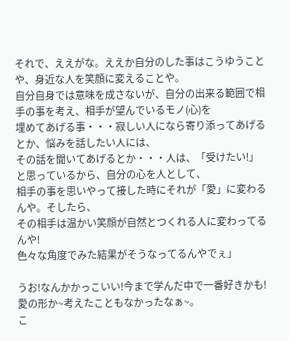それで、ええがな。ええか自分のした事はこうゆうことや、身近な人を笑顔に変えることや。
自分自身では意味を成さないが、自分の出来る範囲で相手の事を考え、相手が望んでいるモノ(心)を
埋めてあげる事・・・寂しい人になら寄り添ってあげるとか、悩みを話したい人には、
その話を聞いてあげるとか・・・人は、「受けたい!」と思っているから、自分の心を人として、
相手の事を思いやって接した時にそれが「愛」に変わるんや。そしたら、
その相手は温かい笑顔が自然とつくれる人に変わってるんや!
色々な角度でみた結果がそうなってるんやでぇ」

うお!なんかかっこいい!今まで学んだ中で一番好きかも!
愛の形か~考えたこともなかったなぁ~。
こ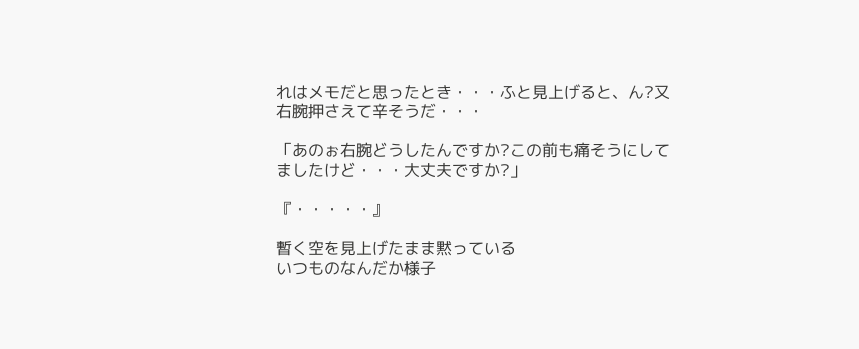れはメモだと思ったとき・・・ふと見上げると、ん?又右腕押さえて辛そうだ・・・

「あのぉ右腕どうしたんですか?この前も痛そうにしてましたけど・・・大丈夫ですか?」

『・・・・・』

暫く空を見上げたまま黙っている
いつものなんだか様子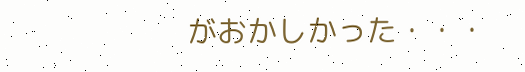がおかしかった・・・